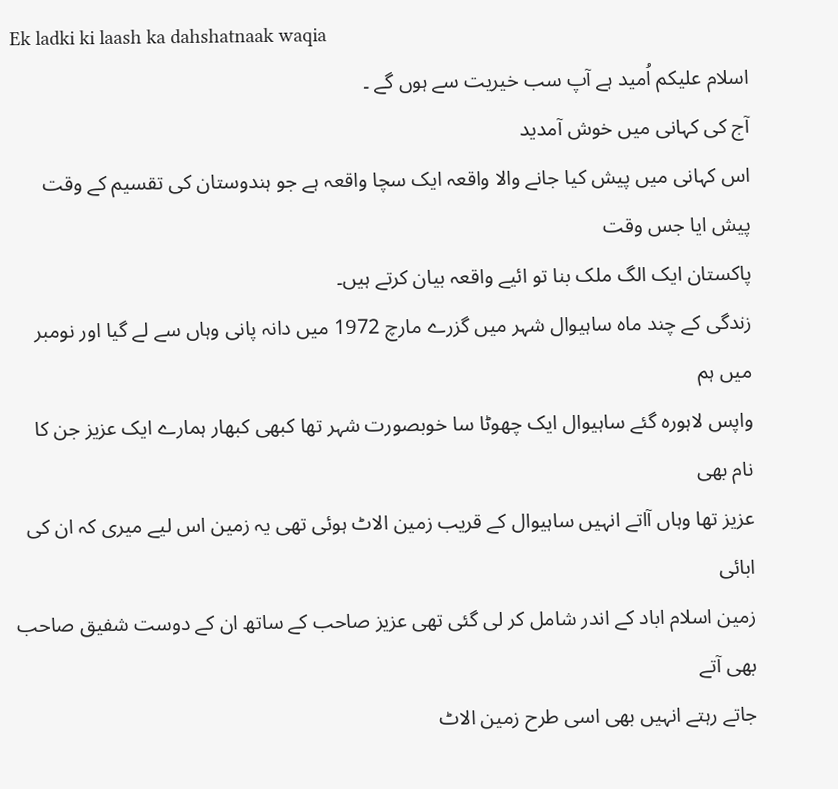Ek ladki ki laash ka dahshatnaak waqia
اسلام علیکم اُمید ہے آپ سب خیریت سے ہوں گے ۔
آج کی کہانی میں خوش آمدید
اس کہانی میں پیش کیا جانے والا واقعہ ایک سچا واقعہ ہے جو ہندوستان کی تقسیم کے وقت پیش ایا جس وقت
پاکستان ایک الگ ملک بنا تو ائیے واقعہ بیان کرتے ہیں۔
زندگی کے چند ماہ ساہیوال شہر میں گزرے مارچ 1972 میں دانہ پانی وہاں سے لے گیا اور نومبر میں ہم
واپس لاہورہ گئے ساہیوال ایک چھوٹا سا خوبصورت شہر تھا کبھی کبھار ہمارے ایک عزیز جن کا نام بھی
عزیز تھا وہاں آاتے انہیں ساہیوال کے قریب زمین الاٹ ہوئی تھی یہ زمین اس لیے میری کہ ان کی ابائی
زمین اسلام اباد کے اندر شامل کر لی گئی تھی عزیز صاحب کے ساتھ ان کے دوست شفیق صاحب بھی آتے
جاتے رہتے انہیں بھی اسی طرح زمین الاٹ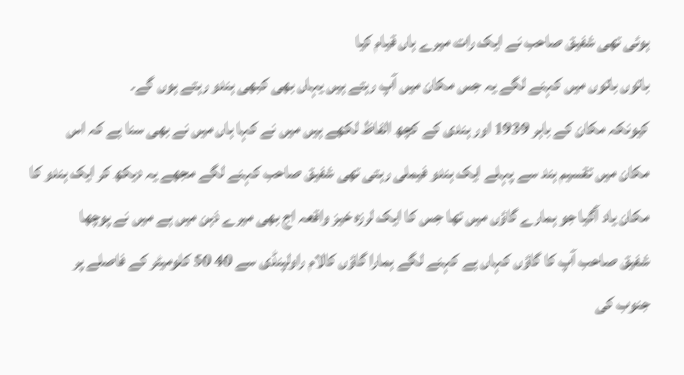ہوئی تھی شفیق صاحب نے ایک رات میرے ہاں قیام کیا
باتوں باتوں میں کہنے لگے یہ جس مکان میں آپ رہتے ہیں یہاں بھی کبھی ہندو رہتے ہوں گے۔
کیونکہ مکان کے باہر 1939 اور ہندی کے کچھ الفاظ لکھے ہیں میں نے کہا ہاں میں نے بھی سنا ہے کہ اس
مکان میں تقسیم ہند سے پہلے ایک ہندو فیملی رہتی تھی شفیق صاحب کہنے لگے مجھے یہ دیکھ کر ایک ہندو کا
مکان یاد آگیا جو ہمارے گاؤں میں تھا جس کا ایک لرزہ خیز واقعہ اج بھی میرے ذہن میں ہے میں نے پوچھا
شفیق صاحب آپ کا گاؤں کہاں ہے کہنے لگے ہمارا گاؤں کالام راولپنڈی سے 40 50 کلومیٹر کے فاصلے پر
جنوب کی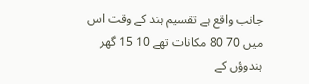جانب واقع ہے تقسیم ہند کے وقت اس میں 70 80 مکانات تھے 10 15 گھر ہندوؤں کے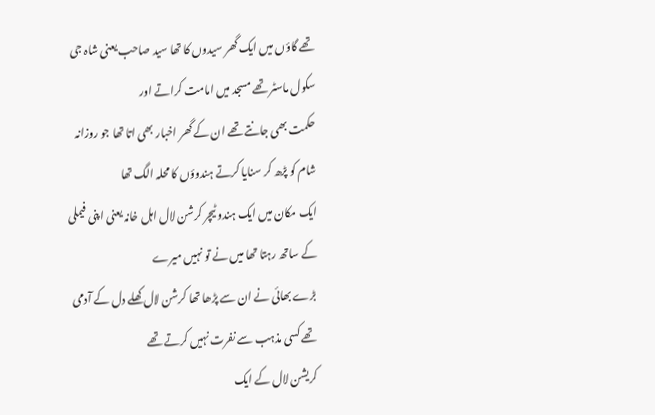تھے گاؤں میں ایک گھر سیدوں کا تھا سید صاحب یعنی شاہ جی سکول ماسٹر تھے مسجد میں امامت کراتے اور
حکمت بھی جانتے تھے ان کے گھر اخبار بھی اتا تھا جو روزانہ شام کو پڑھ کر سنایا کرتے ہندوؤں کا محلہ الگ تھا
ایک مکان میں ایک ہندو ٹیچر کرشن لال اہل خانہ یعنی اپنی فیملی کے ساتھ رہتا تھا میں نے تو نہیں میرے
بڑے بھائی نے ان سے پڑھا تھا کرشن لال کھلے دل کے آدمی تھے کسی مذہب سے نفرت نہیں کرتے تھے
کریشن لال کے ایک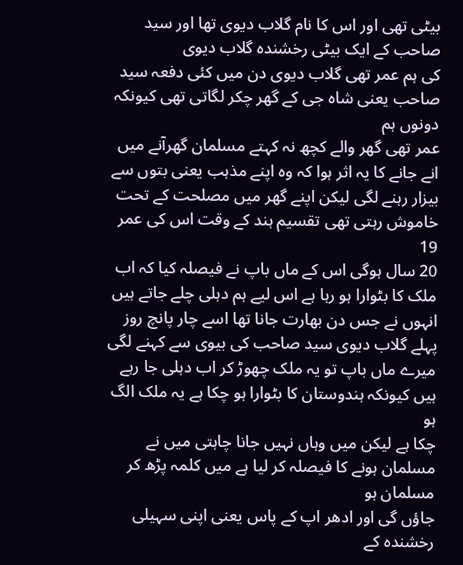بیٹی تھی اور اس کا نام گلاب دیوی تھا اور سید صاحب کے ایک بیٹی رخشندہ گلاب دیوی
کی ہم عمر تھی گلاب دیوی دن میں کئی دفعہ سید صاحب یعنی شاہ جی کے گھر چکر لگاتی تھی کیونکہ دونوں ہم
عمر تھی گھر والے کچھ نہ کہتے مسلمان گھرآنے میں انے جانے کا یہ اثر ہوا کہ وہ اپنے مذہب یعنی بتوں سے
بیزار رہنے لگی لیکن اپنے گھر میں مصلحت کے تحت خاموش رہتی تھی تقسیم ہند کے وقت اس کی عمر 19
20 سال ہوگی اس کے ماں باپ نے فیصلہ کیا کہ اب ملک کا بٹوارا ہو رہا ہے اس لیے ہم دہلی چلے جاتے ہیں
انہوں نے جس دن بھارت جانا تھا اسے چار پانچ روز پہلے گلاب دیوی سید صاحب کی بیوی سے کہنے لگی
میرے ماں باپ تو یہ ملک چھوڑ کر اب دہلی جا رہے ہیں کیونکہ ہندوستان کا بٹوارا ہو چکا ہے یہ ملک الگ ہو
چکا ہے لیکن میں وہاں نہیں جانا چاہتی میں نے مسلمان ہونے کا فیصلہ کر لیا ہے میں کلمہ پڑھ کر مسلمان ہو
جاؤں گی اور ادھر اپ کے پاس یعنی اپنی سہیلی رخشندہ کے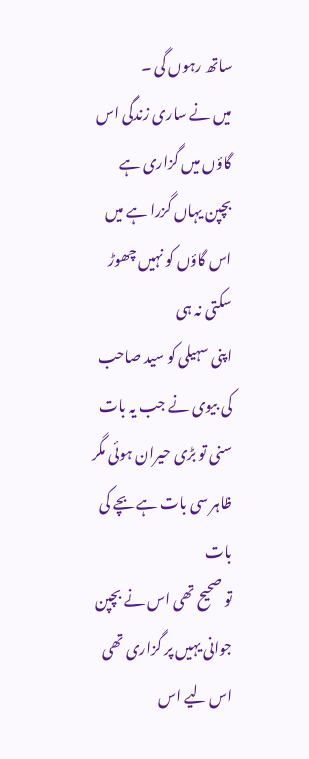ساتھ رہوں گی ۔
میں نے ساری زندگی اس گاؤں میں گزاری ہے بچپن یہاں گزرا ہے میں اس گاؤں کو نہیں چھوڑ سکتی نہ ہی
اپنی سہیلی کو سید صاحب کی بیوی نے جب یہ بات سنی تو بڑی حیران ہوئی مگر ظاہر سی بات ہے بچے کی بات
تو صحیح تھی اس نے بچپن جوانی یہیں پر گزاری تھی اس لیے اس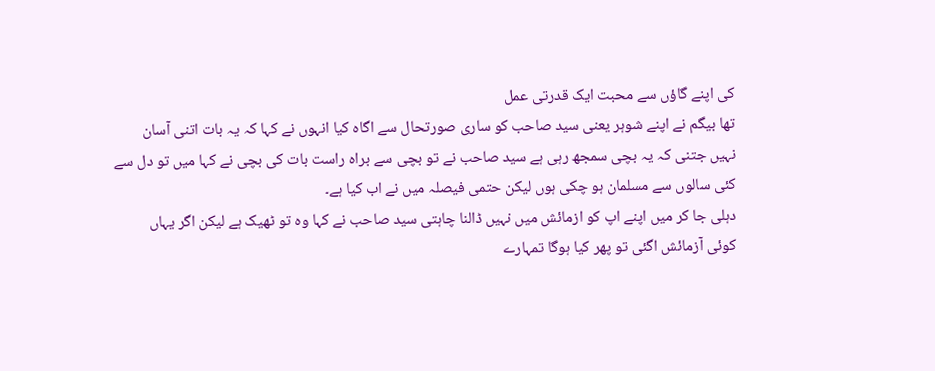کی اپنے گاؤں سے محبت ایک قدرتی عمل
تھا بیگم نے اپنے شوہر یعنی سید صاحب کو ساری صورتحال سے اگاہ کیا انہوں نے کہا کہ یہ بات اتنی آسان
نہیں جتنی کہ یہ بچی سمجھ رہی ہے سید صاحب نے تو بچی سے براہ راست بات کی بچی نے کہا میں تو دل سے
کئی سالوں سے مسلمان ہو چکی ہوں لیکن حتمی فیصلہ میں نے اب کیا ہے۔
دہلی جا کر میں اپنے اپ کو ازمائش میں نہیں ڈالنا چاہتی سید صاحب نے کہا وہ تو ٹھیک ہے لیکن اگر یہاں
کوئی آزمائش اگئی تو پھر کیا ہوگا تمہارے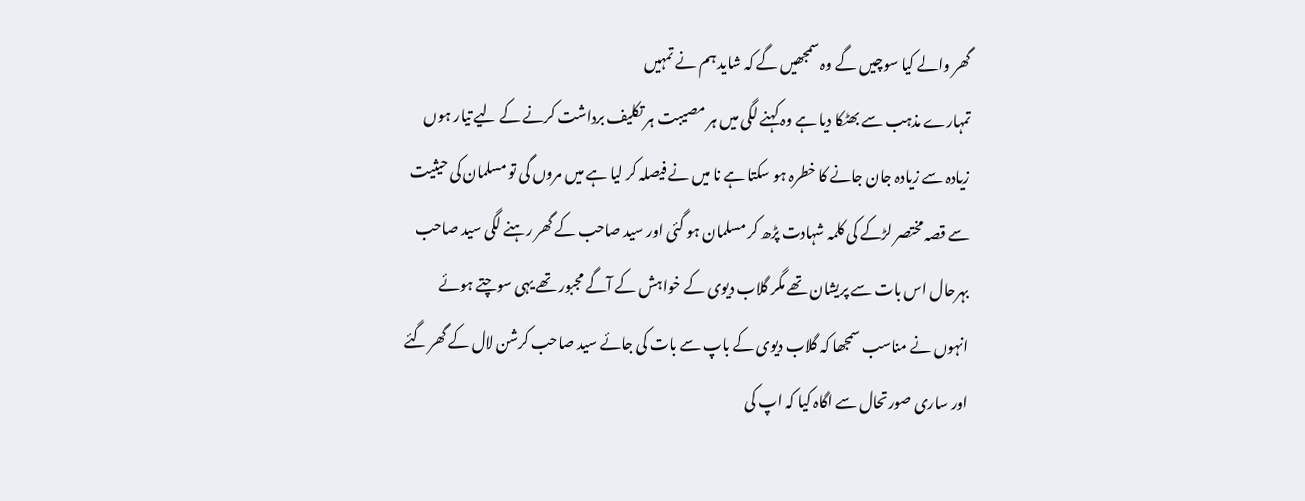گھر والے کیا سوچیں گے وہ سمجھیں گے کہ شاید ہم نے تمہیں
تمہارے مذہب سے بھٹکا دیا ہے وہ کہنے لگی میں ہر مصیبت ہر تکلیف برداشت کرنے کے لیے تیار ہوں
زیادہ سے زیادہ جان جانے کا خطرہ ہو سکتا ہے نا میں نے فیصلہ کر لیا ہے میں مروں گی تو مسلمان کی حیثیت
سے قصہ مختصر لڑکے کی کلمہ شہادت پڑھ کر مسلمان ہو گئی اور سید صاحب کے گھر رہنے لگی سید صاحب
بہرحال اس بات سے پریشان تھے مگر گلاب دیوی کے خواہش کے آگے مجبور تھے یہی سوچتے ہوئے
انہوں نے مناسب سمجھا کہ گلاب دیوی کے باپ سے بات کی جائے سید صاحب کرشن لال کے گھر گئے
اور ساری صورتحال سے اگاہ کیا کہ اپ کی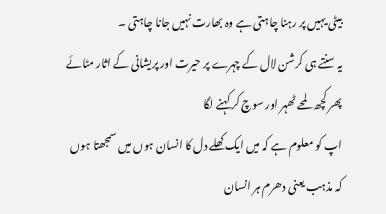بیٹی یہیں پر رہنا چاہتی ہے وہ بھارت نہیں جانا چاہتی ۔
یہ سنتے ہی کرشن لال کے چہرے پر حیرت اور پریشانی کے اثار مٹائے پھر کچھ لمحے ٹھہر اور سوچ کر کہنے لگا
اپ کو معلوم ہے کہ میں ایک کھلے دل کا انسان ہوں میں سمجھتا ہوں کہ مذہب یعنی دھرم ہر انسان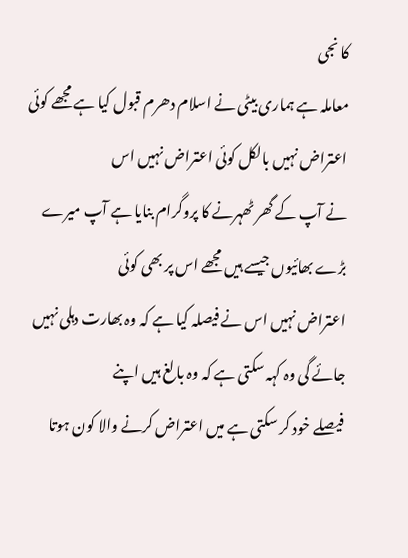کا نجی
معاملہ ہے ہماری بیٹی نے اسلام دھرم قبول کیا ہے مجھے کوئی اعتراض نہیں بالکل کوئی اعتراض نہیں اس
نے آپ کے گھر ٹھہرنے کا پروگرام بنایا ہے آپ میرے بڑے بھائیوں جیسے ہیں مجھے اس پر بھی کوئی
اعتراض نہیں اس نے فیصلہ کیا ہے کہ وہ بھارت دہلی نہیں جائے گی وہ کہہ سکتی ہے کہ وہ بالغ ہیں اپنے
فیصلے خود کر سکتی ہے میں اعتراض کرنے والا کون ہوتا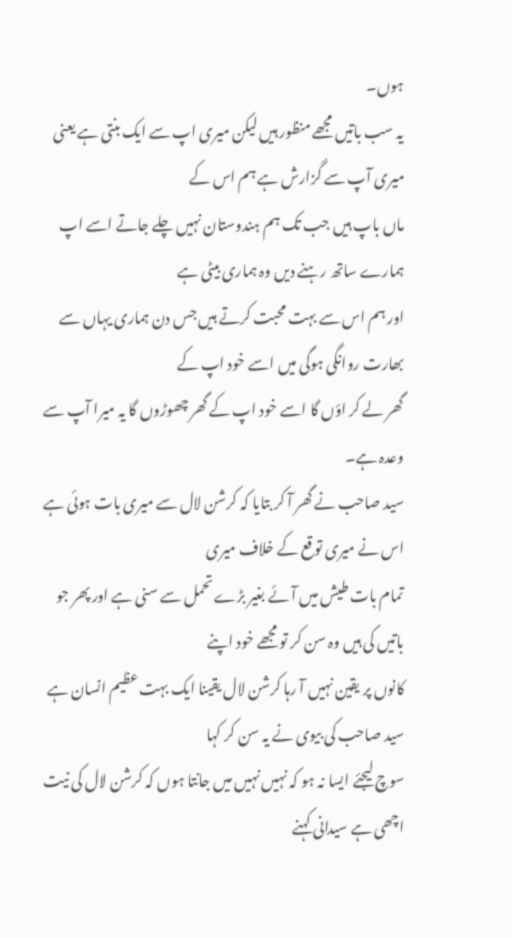ہوں۔
یہ سب باتیں مجھے منظور ہیں لیکن میری اپ سے ایک بنتی ہے یعنی میری آپ سے گزارش ہے ہم اس کے
ماں باپ ہیں جب تک ہم ہندوستان نہیں چلے جاتے اسے اپ ہمارے ساتھ رہنے دیں وہ ہماری بیٹی ہے
اور ہم اس سے بہت محبت کرتے ہیں جس دن ہماری یہاں سے بھارت روانگی ہوگی میں اسے خود اپ کے
گھر لے کر اؤں گا اسے خود اپ کے گھر چھوڑوں گا یہ میرا آپ سے وعدہ ہے۔
سید صاحب نے گھر آ کر بتایا کہ کرشن لال سے میری بات ہوئی ہے اس نے میری توقع کے خلاف میری
تمام بات طیش میں آئے بغیر بڑے تحمل سے سنی ہے اور پھر جو باتیں کی ہیں وہ سن کر تو مجھے خود اپنے
کانوں پر یقین نہیں آ رہا کرشن لال یقینا ایک بہت عظیم انسان ہے سید صاحب کی بیوی نے یہ سن کر کہا
سوچ لیجئے ایسا نہ ہو کہ نہیں نہیں میں جانتا ہوں کہ کرشن لال کی نیت اچھی ہے سیدانی کہنے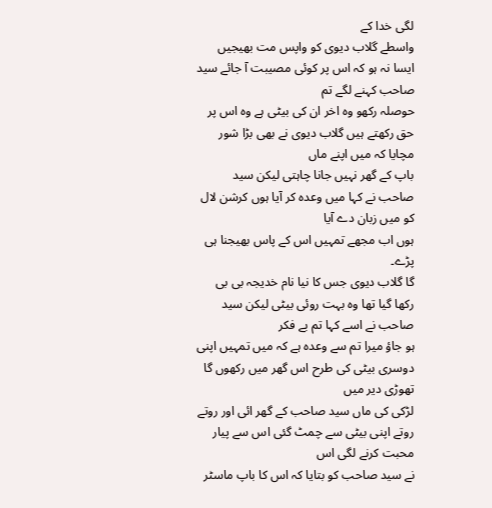لگی خدا کے
واسطے گلاب دیوی کو واپس مت بھیجیں ایسا نہ ہو کہ اس پر کوئی مصیبت آ جائے سید صاحب کہنے لگے تم
حوصلہ رکھو وہ اخر ان کی بیٹی ہے وہ اس پر حق رکھتے ہیں گلاب دیوی نے بھی بڑا شور مچایا کہ میں اپنے ماں
باپ کے گھر نہیں جانا چاہتی لیکن سید صاحب نے کہا میں وعدہ کر آیا ہوں کرشن لال کو میں زبان دے آیا
ہوں اب مجھے تمہیں اس کے پاس بھیجنا ہی پڑے۔
گا گلاب دیوی جس کا نیا نام خدیجہ بی بی رکھا گیا تھا وہ بہت روئی بیٹی لیکن سید صاحب نے اسے کہا تم بے فکر
ہو جاؤ میرا تم سے وعدہ ہے کہ میں تمہیں اپنی دوسری بیٹی کی طرح اس گھر میں رکھوں گا تھوڑی دیر میں
لڑکی کی ماں سید صاحب کے گھر ائی اور روتے روتے اپنی بیٹی سے چمٹ گئی اس سے پیار محبت کرنے لگی اس
نے سید صاحب کو بتایا کہ اس کا باپ ماسٹر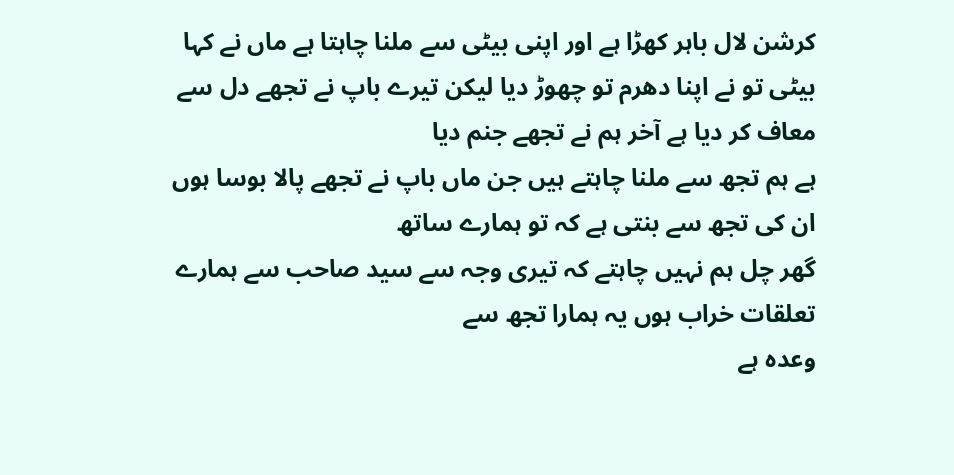کرشن لال باہر کھڑا ہے اور اپنی بیٹی سے ملنا چاہتا ہے ماں نے کہا
بیٹی تو نے اپنا دھرم تو چھوڑ دیا لیکن تیرے باپ نے تجھے دل سے معاف کر دیا ہے آخر ہم نے تجھے جنم دیا
ہے ہم تجھ سے ملنا چاہتے ہیں جن ماں باپ نے تجھے پالا بوسا ہوں ان کی تجھ سے بنتی ہے کہ تو ہمارے ساتھ
گھر چل ہم نہیں چاہتے کہ تیری وجہ سے سید صاحب سے ہمارے تعلقات خراب ہوں یہ ہمارا تجھ سے
وعدہ ہے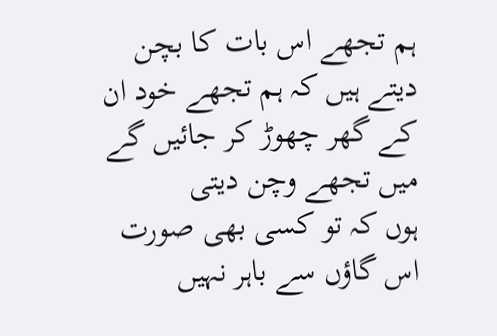ہم تجھے اس بات کا بچن دیتے ہیں کہ ہم تجھے خود ان کے گھر چھوڑ کر جائیں گے میں تجھے وچن دیتی
ہوں کہ تو کسی بھی صورت اس گاؤں سے باہر نہیں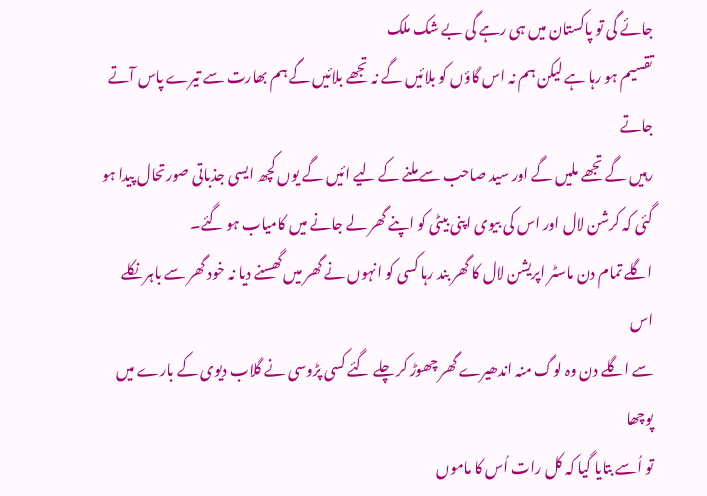جائے گی تو پاکستان میں ہی رہے گی بے شک ملک
تقسیم ہو رہا ہے لیکن ہم نہ اس گاؤں کو بلائیں گے نہ تجھے بلائیں گے ہم بھارت سے تیرے پاس آتے جاتے
رہیں گے تجھے ملیں گے اور سید صاحب سے ملنے کے لیے ائیں گے یوں کچھ ایسی جذباتی صورتحال پیدا ہو
گئی کہ کرشن لال اور اس کی بیوی اپنی بیٹی کو اپنے گھر لے جانے میں کامیاب ہو گئے۔
اگلے تمام دن ماسٹر اپریشن لال کا گھر بند رہا کسی کو انہوں نے گھر میں گھسنے دیا نہ خود گھر سے باہر نکلے اس
سے اگلے دن وہ لوگ منہ اندھیرے گھر چھوڑ کر چلے گئے کسی پڑوسی نے گلاب دیوی کے بارے میں پوچھا
تو اُسے بتایا گیا کہ کل رات اُس کا ماموں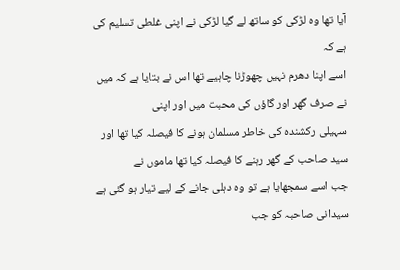آیا تھا وہ لڑکی کو ساتھ لے گیا لڑکی نے اپنی غلطی تسلیم کی ہے کہ
اسے اپنا دھرم نہیں چھوڑنا چاہیے تھا اس نے بتایا ہے کہ میں نے صرف گھر اور گاؤں کی محبت میں اور اپنی
سہیلی رکشندہ کی خاطر مسلمان ہونے کا فیصلہ کیا تھا اور سید صاحب کے گھر رہنے کا فیصلہ کیا تھا ماموں نے
جب اسے سمجھایا ہے تو وہ دہلی جانے کے لیے تیار ہو گئی ہے سیدانی صاحبہ کو جب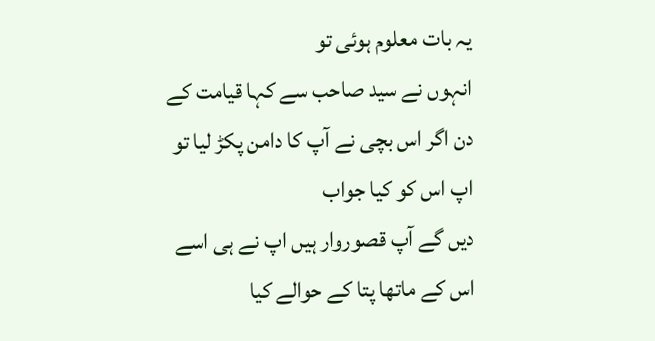یہ بات معلوم ہوئی تو
انہوں نے سید صاحب سے کہا قیامت کے دن اگر اس بچی نے آپ کا دامن پکڑ لیا تو اپ اس کو کیا جواب
دیں گے آپ قصوروار ہیں اپ نے ہی اسے اس کے ماتھا پتا کے حوالے کیا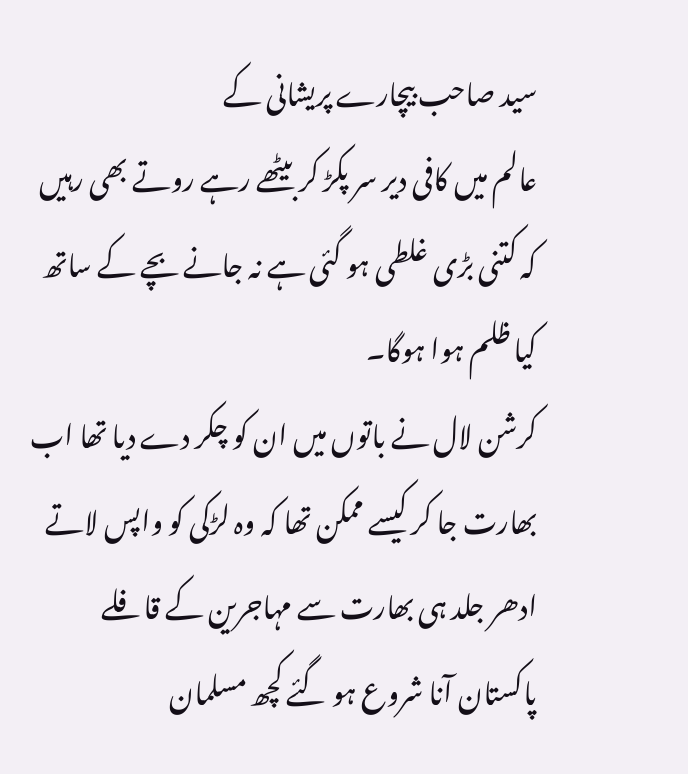سید صاحب بیچارے پریشانی کے
عالم میں کافی دیر سر پکڑ کر بیٹھے رہے روتے بھی رہیں کہ کتنی بڑی غلطی ہو گئی ہے نہ جانے بچے کے ساتھ
کیا ظلم ہوا ہوگا۔
کرشن لال نے باتوں میں ان کو چکر دے دیا تھا اب بھارت جا کر کیسے ممکن تھا کہ وہ لڑکی کو واپس لاتے
ادھر جلد ہی بھارت سے مہاجرین کے قافلے پاکستان آنا شروع ہو گئے کچھ مسلمان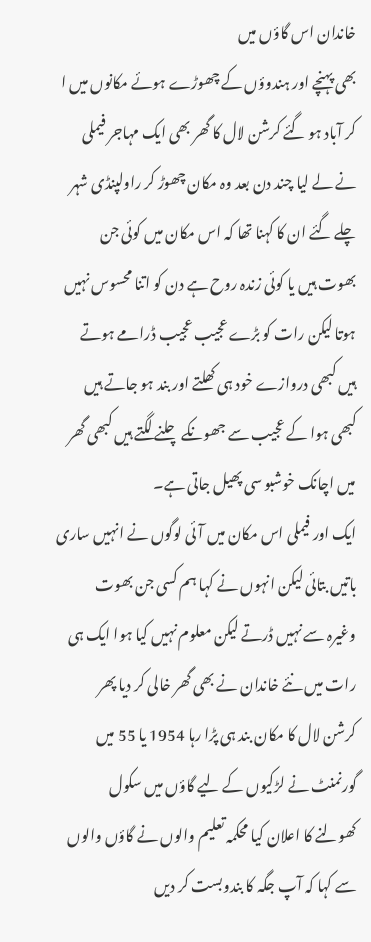خاندان اس گاؤں میں
بھی پہنچے اور ہندوؤں کے چھوڑے ہوئے مکانوں میں ا کر آباد ہو گئے کرشن لال کا گھر بھی ایک مہاجر فیملی
نے لے لیا چند دن بعد وہ مکان چھوڑ کر راولپنڈی شہر چلے گئے ان کا کہنا تھا کہ اس مکان میں کوئی جن
بھوت ہیں یا کوئی زندہ روح ہے دن کو اتنا محسوس نہیں ہوتا لیکن رات کو بڑے عجیب عجیب ڈرامے ہوتے
ہیں کبھی دروازے خود ہی کھلتے اور بند ہو جاتے ہیں کبھی ہوا کے عجیب سے جھونکے چلنے لگتے ہیں کبھی گھر
میں اچانک خوشبو سی پھیل جاتی ہے۔
ایک اور فیملی اس مکان میں آئی لوگوں نے انہیں ساری باتیں بتائی لیکن انہوں نے کہا ہم کسی جن بھوت
وغیرہ سے نہیں ڈرتے لیکن معلوم نہیں کیا ہوا ایک ہی رات میں نئے خاندان نے بھی گھر خالی کر دیا پھر
کرشن لال کا مکان بند ہی پڑا رہا 1954 یا 55 میں گورنمنٹ نے لڑکیوں کے لیے گاؤں میں سکول
کھولنے کا اعلان کیا محکمہ تعلیم والوں نے گاؤں والوں سے کہا کہ آپ جگہ کا بندوبست کر دیں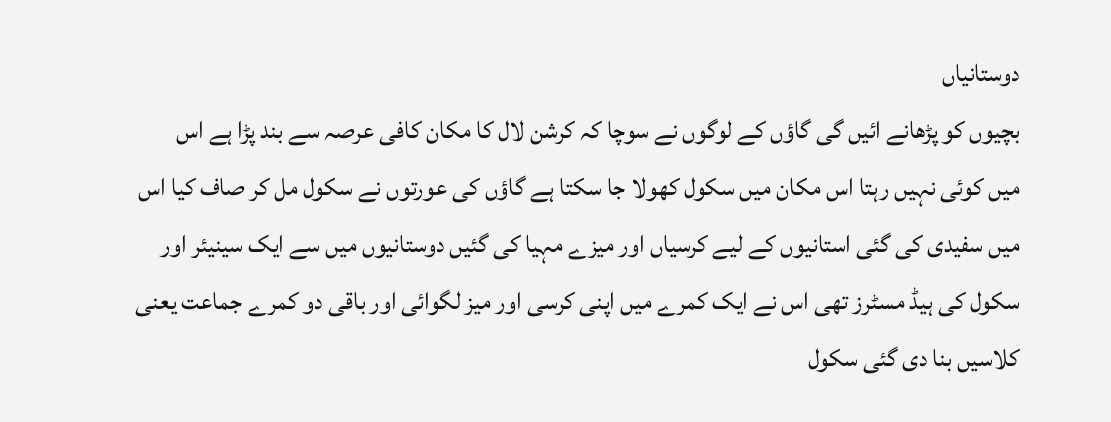دوستانیاں
بچیوں کو پڑھانے ائیں گی گاؤں کے لوگوں نے سوچا کہ کرشن لال کا مکان کافی عرصہ سے بند پڑا ہے اس
میں کوئی نہیں رہتا اس مکان میں سکول کھولا جا سکتا ہے گاؤں کی عورتوں نے سکول مل کر صاف کیا اس
میں سفیدی کی گئی استانیوں کے لیے کرسیاں اور میزے مہیا کی گئیں دوستانیوں میں سے ایک سینیئر اور
سکول کی ہیڈ مسٹرز تھی اس نے ایک کمرے میں اپنی کرسی اور میز لگوائی اور باقی دو کمرے جماعت یعنی
کلاسیں بنا دی گئی سکول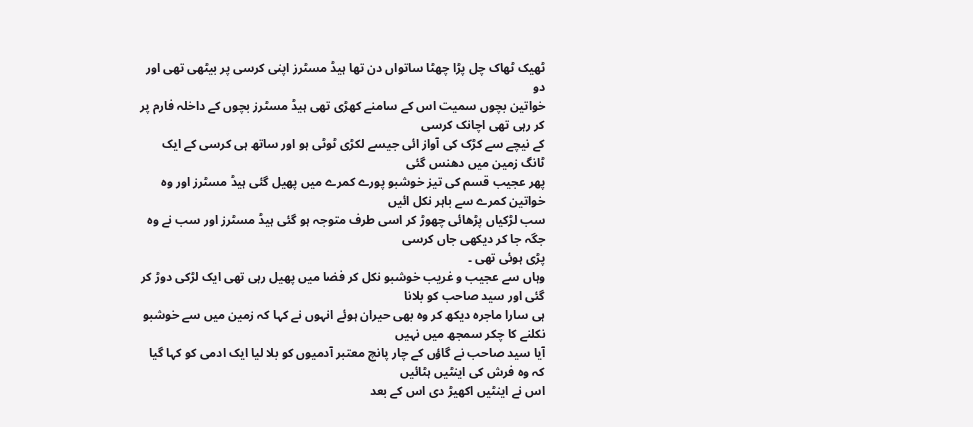ٹھیک ٹھاک چل پڑا چھٹا ساتواں دن تھا ہیڈ مسٹرز اپنی کرسی پر بیٹھی تھی اور دو
خواتین بچوں سمیت اس کے سامنے کھڑی تھی ہیڈ مسٹرز بچوں کے داخلہ فارم پر کر رہی تھی اچانک کرسی
کے نیچے سے کڑک کی آواز ائی جیسے لکڑی ٹوٹی ہو اور ساتھ ہی کرسی کے ایک ٹانگ زمین میں دھنس گئی
پھر عجیب قسم کی تیز خوشبو پورے کمرے میں پھیل گئی ہیڈ مسٹرز اور وہ خواتین کمرے سے باہر نکل ائیں
سب لڑکیاں پڑھائی چھوڑ کر اسی طرف متوجہ ہو گئی ہیڈ مسٹرز اور سب نے وہ جگہ جا کر دیکھی جاں کرسی
پڑی ہوئی تھی ۔
وہاں سے عجیب و غریب خوشبو نکل کر فضا میں پھیل رہی تھی ایک لڑکی دوڑ کر گئی اور سید صاحب کو بلانا
ہی سارا ماجرہ دیکھ کر وہ بھی حیران ہوئے انہوں نے کہا کہ زمین میں سے خوشبو نکلنے کا چکر سمجھ میں نہیں
آیا سید صاحب نے گاؤں کے چار پانچ معتبر آدمیوں کو بلا لیا ایک ادمی کو کہا گیا کہ وہ فرش کی اینٹیں ہٹائیں
اس نے اینٹیں اکھیڑ دی اس کے بعد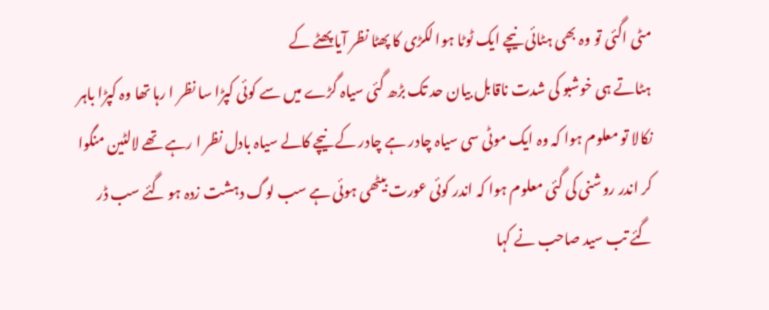مٹی اگئی تو وہ بھی ہٹائی نیچے ایک ٹوٹا ہوا لکڑی کا پھٹا نظر آیا پھٹے کے
ہٹاتے ہی خوشبو کی شدت ناقابل بیان حد تک بڑھ گئی سیاہ گڑے میں سے کوئی کپڑا سا نظر ا رہا تھا وہ کپڑا باہر
نکالا تو معلوم ہوا کہ وہ ایک موٹی سی سیاہ چادر ہے چادر کے نیچے کالے سیاہ بادل نظر ا رہے تھے لالٹین منگوا
کر اندر روشنی کی گئی معلوم ہوا کہ اندر کوئی عورت بیٹھی ہوئی ہے سب لوگ دہشت زدہ ہو گئے سب ڈر
گئے تب سید صاحب نے کہا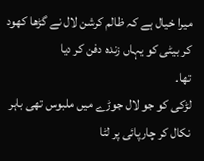میرا خیال ہے کہ ظالم کرشن لال نے گڑھا کھود کر بیٹی کو یہاں زندہ دفن کر دیا
تھا۔
لڑکی کو جو لال جوڑے میں ملبوس تھی باہر نکال کر چارپائی پر لٹا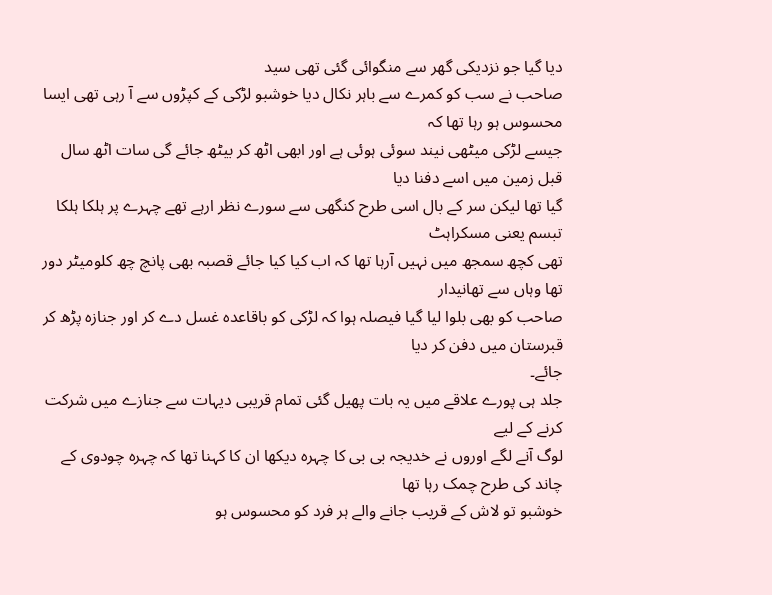دیا گیا جو نزدیکی گھر سے منگوائی گئی تھی سید
صاحب نے سب کو کمرے سے باہر نکال دیا خوشبو لڑکی کے کپڑوں سے آ رہی تھی ایسا محسوس ہو رہا تھا کہ
جیسے لڑکی میٹھی نیند سوئی ہوئی ہے اور ابھی اٹھ کر بیٹھ جائے گی سات اٹھ سال قبل زمین میں اسے دفنا دیا
گیا تھا لیکن سر کے بال اسی طرح کنگھی سے سورے نظر ارہے تھے چہرے پر ہلکا ہلکا تبسم یعنی مسکراہٹ
تھی کچھ سمجھ میں نہیں آرہا تھا کہ اب کیا کیا جائے قصبہ بھی پانچ چھ کلومیٹر دور تھا وہاں سے تھانیدار
صاحب کو بھی بلوا لیا گیا فیصلہ ہوا کہ لڑکی کو باقاعدہ غسل دے کر اور جنازہ پڑھ کر قبرستان میں دفن کر دیا
جائے۔
جلد ہی پورے علاقے میں یہ بات پھیل گئی تمام قریبی دیہات سے جنازے میں شرکت کرنے کے لیے
لوگ آنے لگے اوروں نے خدیجہ بی بی کا چہرہ دیکھا ان کا کہنا تھا کہ چہرہ چودوی کے چاند کی طرح چمک رہا تھا
خوشبو تو لاش کے قریب جانے والے ہر فرد کو محسوس ہو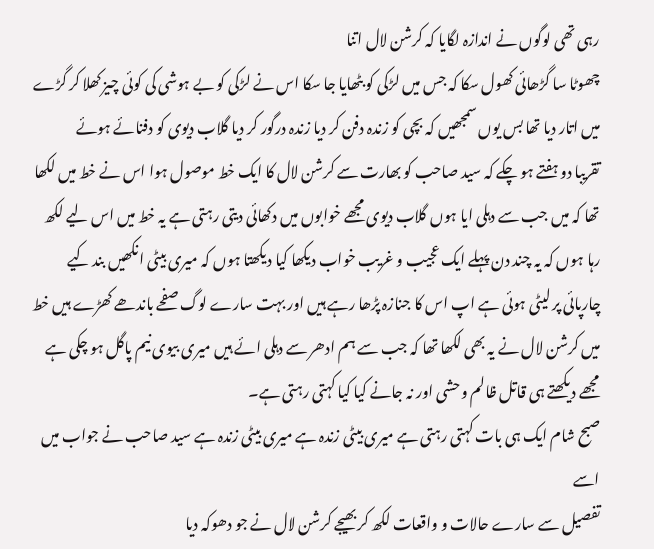رہی تھی لوگوں نے اندازہ لگایا کہ کرشن لال اتنا
چھوٹا سا گڑھائی کھول سکا کہ جس میں لڑکی کو بٹھایا جا سکا اس نے لڑکی کو بے ہوشی کی کوئی چیز کھلا کر گڑے
میں اتار دیا تھا بس یوں سمجھیں کہ بچی کو زندہ دفن کر دیا زندہ درگور کر دیا گلاب دیوی کو دفنائے ہوئے
تقریبا دو ہفتے ہو چکے کہ سید صاحب کو بھارت سے کرشن لال کا ایک خط موصول ہوا اس نے خط میں لکھا
تھا کہ میں جب سے دہلی ایا ہوں گلاب دیوی مجھے خوابوں میں دکھائی دیتی رہتی ہے یہ خط میں اس لیے لکھ
رہا ہوں کہ یہ چند دن پہلے ایک عجیب و غریب خواب دیکھا کیا دیکھتا ہوں کہ میری بیٹی انکھیں بند کیے
چارپائی پر لیٹی ہوئی ہے اپ اس کا جنازہ پڑھا رہے ہیں اور بہت سارے لوگ صفحے باندھے کھڑے ہیں خط
میں کرشن لال نے یہ بھی لکھا تھا کہ جب سے ہم ادھر سے دہلی ائے ہیں میری بیوی نیم پاگل ہو چکی ہے
مجھے دیکھتے ہی قاتل ظالم وحشی اور نہ جانے کیا کیا کہتی رہتی ہے۔
صبح شام ایک ہی بات کہتی رہتی ہے میری بیٹی زندہ ہے میری بیٹی زندہ ہے سید صاحب نے جواب میں اسے
تفصیل سے سارے حالات و واقعات لکھ کر بھیجے کرشن لال نے جو دھوکہ دیا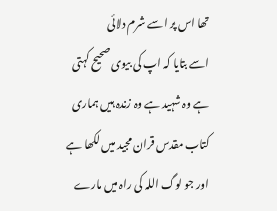تھا اس پر اسے شرم دلائی
اسے بتایا کہ اپ کی بیوی صحیح کہتی ہے وہ شہید ہے وہ زندہ ہیں ہماری کتاب مقدس قران مجید میں لکھا ہے
اور جو لوگ اللہ کی راہ میں مارے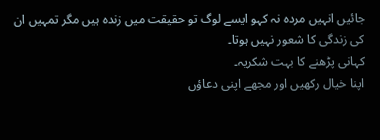جائیں انہیں مردہ نہ کہو ایسے لوگ تو حقیقت میں زندہ ہیں مگر تمہیں ان
کی زندگی کا شعور نہیں ہوتا۔
کہانی پڑھنے کا بہت شکریہ۔
اپنا خیال رکھیں اور مجھے اپنی دعاؤں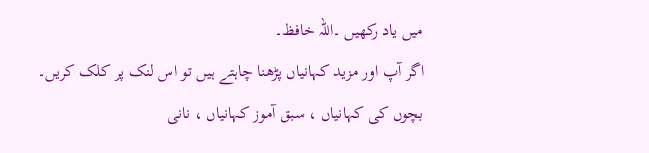میں یاد رکھیں ۔اللہ خافظ۔
اگر آپ اور مزید کہانیاں پڑھنا چاہتے ہیں تو اس لنک پر کلک کریں۔
بچوں کی کہانیاں ، سبق آموز کہانیاں ، نانی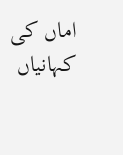اماں کی کہانیاں